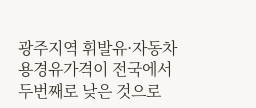광주지역 휘발유·자동차용경유가격이 전국에서 두번째로 낮은 것으로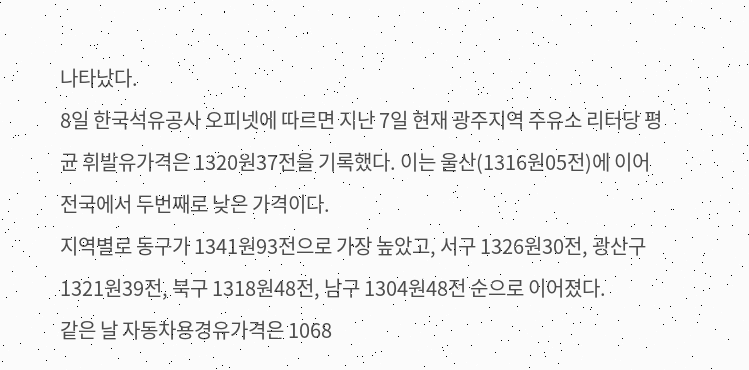나타났다.
8일 한국석유공사 오피넷에 따르면 지난 7일 현재 광주지역 주유소 리터당 평균 휘발유가격은 1320원37전을 기록했다. 이는 울산(1316원05전)에 이어 전국에서 두번째로 낮은 가격이다.
지역별로 동구가 1341원93전으로 가장 높았고, 서구 1326원30전, 광산구 1321원39전, 북구 1318원48전, 남구 1304원48전 순으로 이어졌다.
같은 날 자동차용경유가격은 1068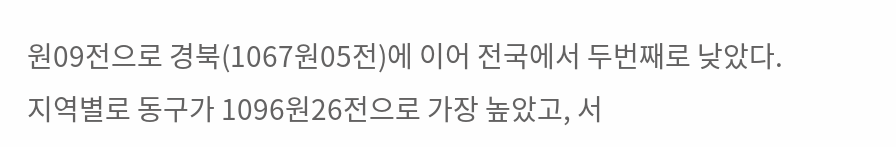원09전으로 경북(1067원05전)에 이어 전국에서 두번째로 낮았다.
지역별로 동구가 1096원26전으로 가장 높았고, 서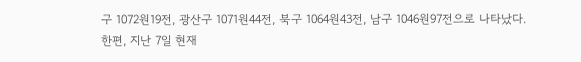구 1072원19전, 광산구 1071원44전, 북구 1064원43전, 남구 1046원97전으로 나타났다.
한편, 지난 7일 현재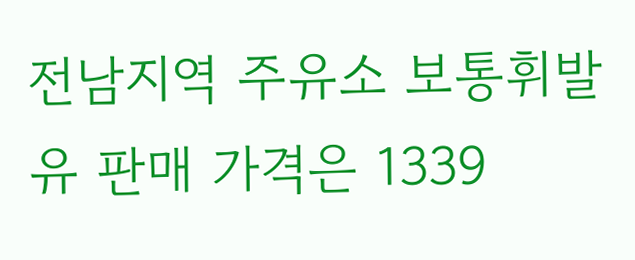전남지역 주유소 보통휘발유 판매 가격은 1339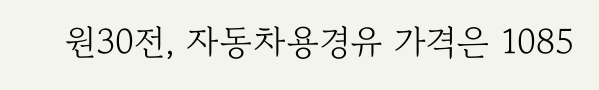원30전, 자동차용경유 가격은 1085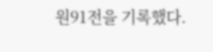원91전을 기록했다.